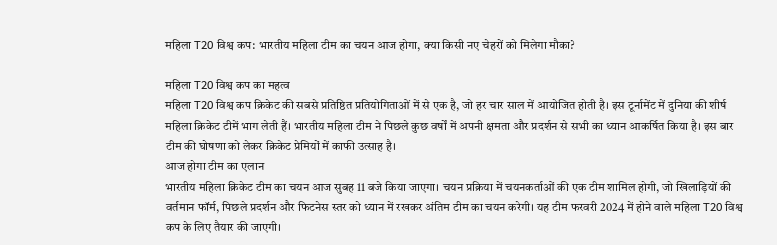महिला T20 विश्व कप: भारतीय महिला टीम का चयन आज होगा, क्या किसी नए चेहरों को मिलेगा मौका?

महिला T20 विश्व कप का महत्व
महिला T20 विश्व कप क्रिकेट की सबसे प्रतिष्ठित प्रतियोगिताओं में से एक है, जो हर चार साल में आयोजित होती है। इस टूर्नामेंट में दुनिया की शीर्ष महिला क्रिकेट टीमें भाग लेती हैं। भारतीय महिला टीम ने पिछले कुछ वर्षों में अपनी क्षमता और प्रदर्शन से सभी का ध्यान आकर्षित किया है। इस बार टीम की घोषणा को लेकर क्रिकेट प्रेमियों में काफी उत्साह है।
आज होगा टीम का एलान
भारतीय महिला क्रिकेट टीम का चयन आज सुबह 11 बजे किया जाएगा। चयन प्रक्रिया में चयनकर्ताओं की एक टीम शामिल होगी, जो खिलाड़ियों की वर्तमान फॉर्म, पिछले प्रदर्शन और फिटनेस स्तर को ध्यान में रखकर अंतिम टीम का चयन करेगी। यह टीम फरवरी 2024 में होने वाले महिला T20 विश्व कप के लिए तैयार की जाएगी।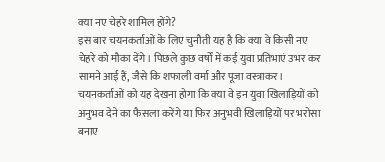क्या नए चेहरे शामिल होंगे?
इस बार चयनकर्ताओं के लिए चुनौती यह है कि क्या वे किसी नए चेहरे को मौका देंगे। पिछले कुछ वर्षों में कई युवा प्रतिभाएं उभर कर सामने आई हैं, जैसे कि शफाली वर्मा और पूजा वस्त्राकर। चयनकर्ताओं को यह देखना होगा कि क्या वे इन युवा खिलाड़ियों को अनुभव देने का फैसला करेंगे या फिर अनुभवी खिलाड़ियों पर भरोसा बनाए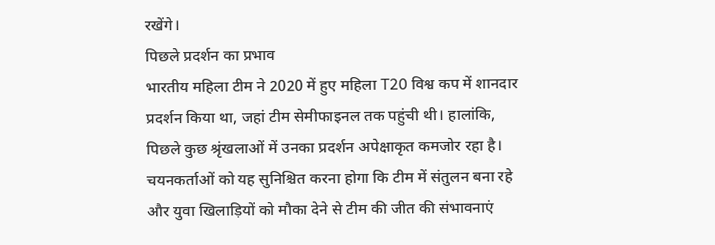रखेंगे।
पिछले प्रदर्शन का प्रभाव
भारतीय महिला टीम ने 2020 में हुए महिला T20 विश्व कप में शानदार प्रदर्शन किया था, जहां टीम सेमीफाइनल तक पहुंची थी। हालांकि, पिछले कुछ श्रृंखलाओं में उनका प्रदर्शन अपेक्षाकृत कमजोर रहा है। चयनकर्ताओं को यह सुनिश्चित करना होगा कि टीम में संतुलन बना रहे और युवा खिलाड़ियों को मौका देने से टीम की जीत की संभावनाएं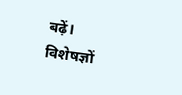बढ़ें।
विशेषज्ञों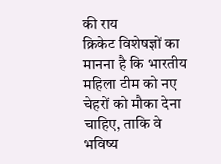की राय
क्रिकेट विशेषज्ञों का मानना है कि भारतीय महिला टीम को नए चेहरों को मौका देना चाहिए, ताकि वे भविष्य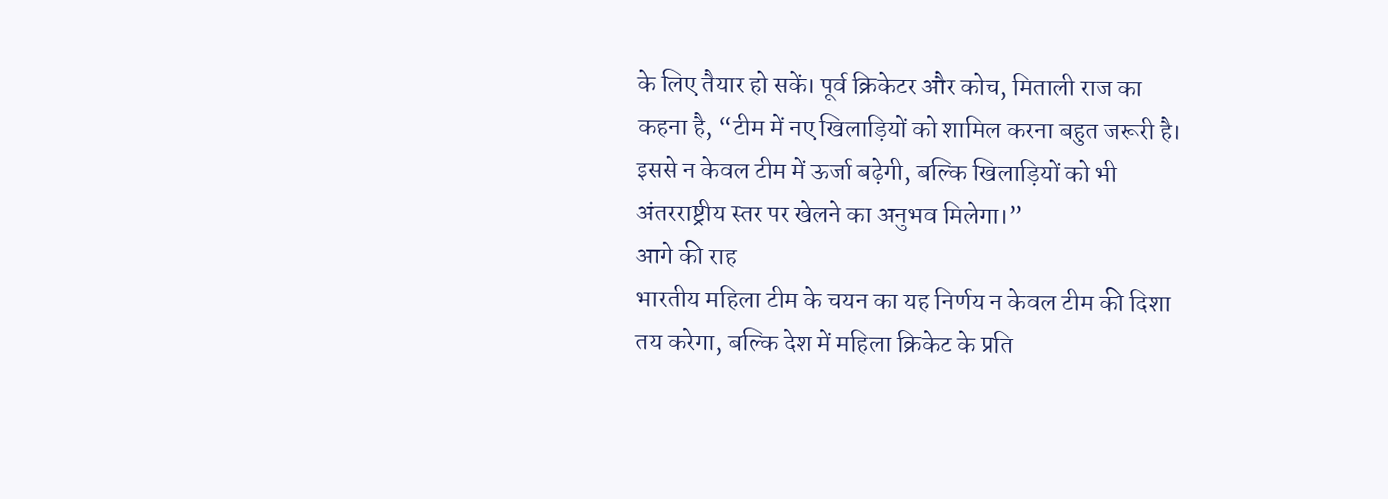के लिए तैयार हो सकें। पूर्व क्रिकेटर और कोच, मिताली राज का कहना है, “टीम में नए खिलाड़ियों को शामिल करना बहुत जरूरी है। इससे न केवल टीम में ऊर्जा बढ़ेगी, बल्कि खिलाड़ियों को भी अंतरराष्ट्रीय स्तर पर खेलने का अनुभव मिलेगा।”
आगे की राह
भारतीय महिला टीम के चयन का यह निर्णय न केवल टीम की दिशा तय करेगा, बल्कि देश में महिला क्रिकेट के प्रति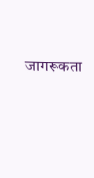जागरूकता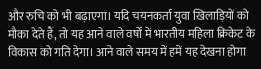और रुचि को भी बढ़ाएगा। यदि चयनकर्ता युवा खिलाड़ियों को मौका देते हैं, तो यह आने वाले वर्षों में भारतीय महिला क्रिकेट के विकास को गति देगा। आने वाले समय में हमें यह देखना होगा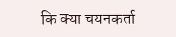कि क्या चयनकर्ता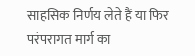साहसिक निर्णय लेते हैं या फिर परंपरागत मार्ग का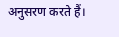अनुसरण करते हैं।